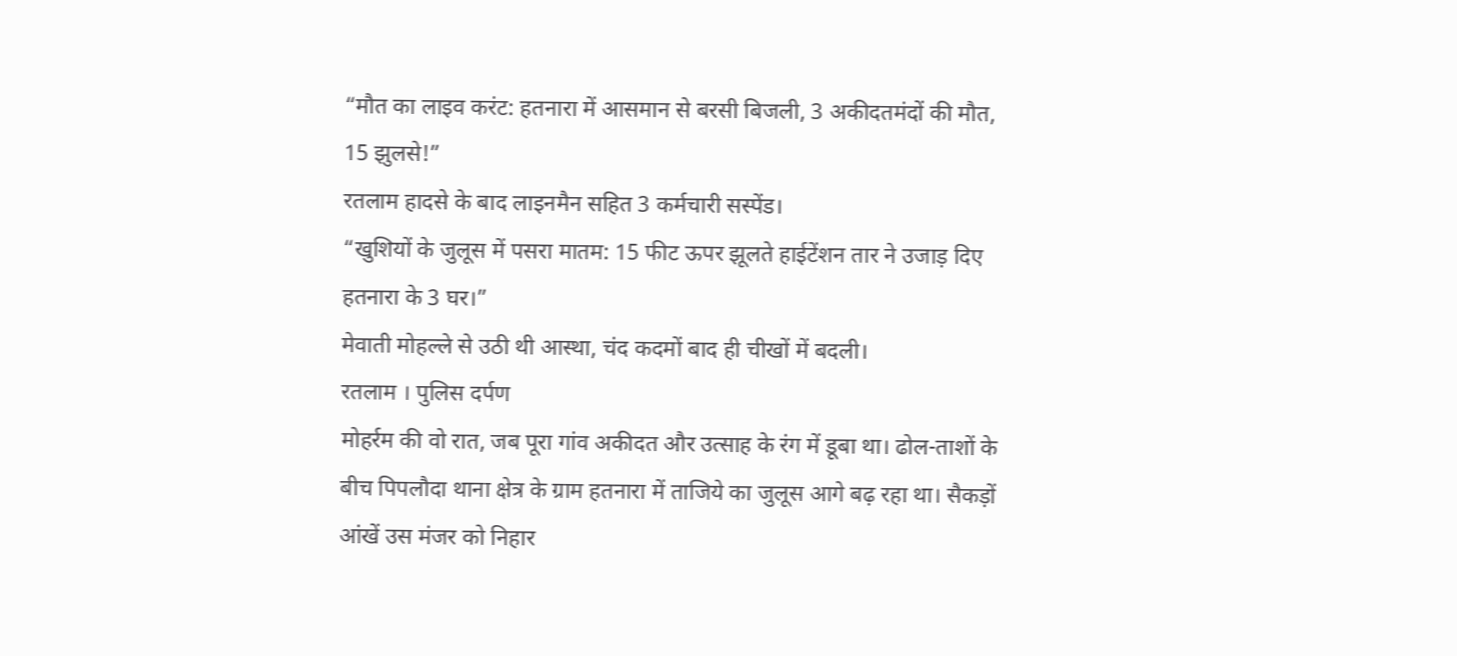“मौत का लाइव करंट: हतनारा में आसमान से बरसी बिजली, 3 अकीदतमंदों की मौत, 15 झुलसे!”
रतलाम हादसे के बाद लाइनमैन सहित 3 कर्मचारी सस्पेंड।
“खुशियों के जुलूस में पसरा मातम: 15 फीट ऊपर झूलते हाईटेंशन तार ने उजाड़ दिए हतनारा के 3 घर।”
मेवाती मोहल्ले से उठी थी आस्था, चंद कदमों बाद ही चीखों में बदली।
रतलाम । पुलिस दर्पण
मोहर्रम की वो रात, जब पूरा गांव अकीदत और उत्साह के रंग में डूबा था। ढोल-ताशों के बीच पिपलौदा थाना क्षेत्र के ग्राम हतनारा में ताजिये का जुलूस आगे बढ़ रहा था। सैकड़ों आंखें उस मंजर को निहार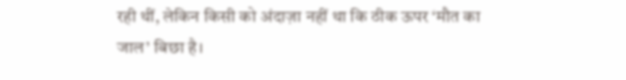रही थीं, लेकिन किसी को अंदाज़ा नहीं था कि ठीक ऊपर ‘मौत का जाल’ बिछा है।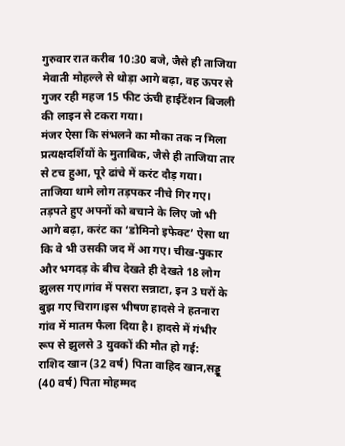गुरुवार रात करीब 10:30 बजे, जैसे ही ताजिया मेवाती मोहल्ले से थोड़ा आगे बढ़ा, वह ऊपर से गुजर रही महज 15 फीट ऊंची हाईटेंशन बिजली की लाइन से टकरा गया।
मंजर ऐसा कि संभलने का मौका तक न मिला
प्रत्यक्षदर्शियों के मुताबिक, जैसे ही ताजिया तार से टच हुआ, पूरे ढांचे में करंट दौड़ गया। ताजिया थामे लोग तड़पकर नीचे गिर गए। तड़पते हुए अपनों को बचाने के लिए जो भी आगे बढ़ा, करंट का ‘डोमिनो इफेक्ट’ ऐसा था कि वे भी उसकी जद में आ गए। चीख-पुकार और भगदड़ के बीच देखते ही देखते 18 लोग झुलस गए।गांव में पसरा सन्नाटा, इन 3 घरों के बुझ गए चिराग।इस भीषण हादसे ने हतनारा गांव में मातम फैला दिया है। हादसे में गंभीर रूप से झुलसे 3 युवकों की मौत हो गई:
राशिद खान (32 वर्ष) पिता वाहिद खान,सड्डू (40 वर्ष) पिता मोहम्मद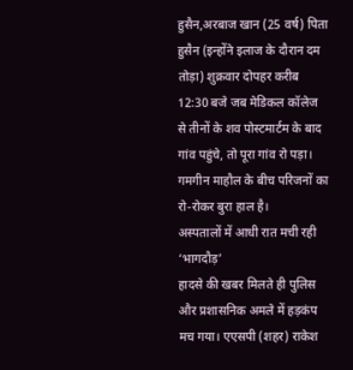हुसैन,अरबाज खान (25 वर्ष) पिता हुसैन (इन्होंने इलाज के दौरान दम तोड़ा) शुक्रवार दोपहर करीब 12:30 बजे जब मेडिकल कॉलेज से तीनों के शव पोस्टमार्टम के बाद गांव पहुंचे, तो पूरा गांव रो पड़ा। गमगीन माहौल के बीच परिजनों का रो-रोकर बुरा हाल है।
अस्पतालों में आधी रात मची रही ‘भागदौड़’
हादसे की खबर मिलते ही पुलिस और प्रशासनिक अमले में हड़कंप मच गया। एएसपी (शहर) राकेश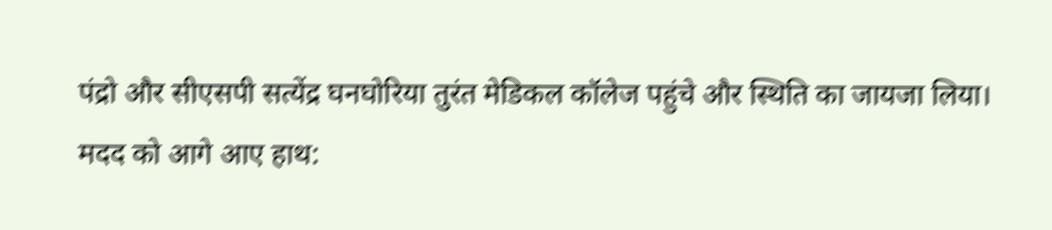पंद्रो और सीएसपी सत्येंद्र घनघोरिया तुरंत मेडिकल कॉलेज पहुंचे और स्थिति का जायजा लिया।
मदद को आगे आए हाथ: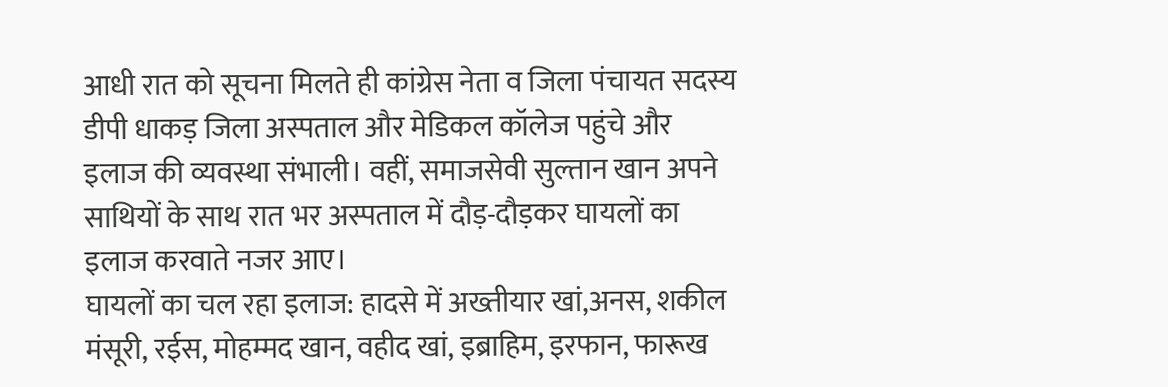आधी रात को सूचना मिलते ही कांग्रेस नेता व जिला पंचायत सदस्य डीपी धाकड़ जिला अस्पताल और मेडिकल कॉलेज पहुंचे और इलाज की व्यवस्था संभाली। वहीं, समाजसेवी सुल्तान खान अपने साथियों के साथ रात भर अस्पताल में दौड़-दौड़कर घायलों का इलाज करवाते नजर आए।
घायलों का चल रहा इलाज: हादसे में अख्तीयार खां,अनस, शकील मंसूरी, रईस, मोहम्मद खान, वहीद खां, इब्राहिम, इरफान, फारूख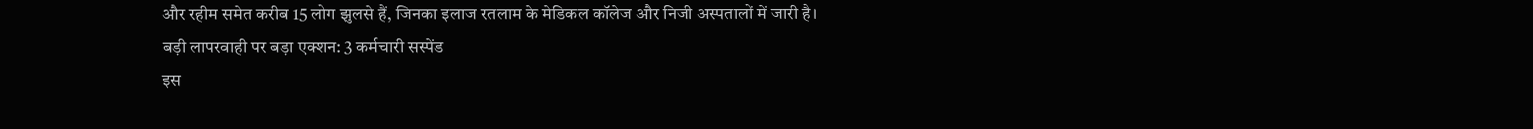और रहीम समेत करीब 15 लोग झुलसे हैं, जिनका इलाज रतलाम के मेडिकल कॉलेज और निजी अस्पतालों में जारी है।
बड़ी लापरवाही पर बड़ा एक्शन: 3 कर्मचारी सस्पेंड
इस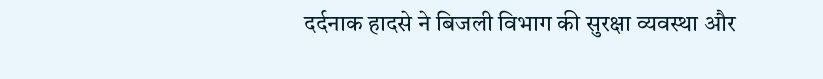दर्दनाक हादसे ने बिजली विभाग की सुरक्षा व्यवस्था और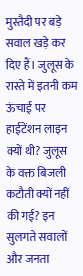मुस्तैदी पर बड़े सवाल खड़े कर दिए हैं। जुलूस के रास्ते में इतनी कम ऊंचाई पर हाईटेंशन लाइन क्यों थी? जुलूस के वक्त बिजली कटौती क्यों नहीं की गई? इन सुलगते सवालों और जनता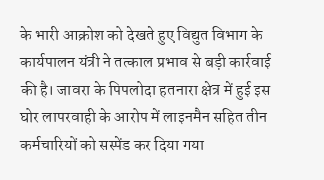के भारी आक्रोश को देखते हुए विद्युत विभाग के कार्यपालन यंत्री ने तत्काल प्रभाव से बड़ी कार्रवाई की है। जावरा के पिपलोदा हतनारा क्षेत्र में हुई इस घोर लापरवाही के आरोप में लाइनमैन सहित तीन कर्मचारियों को सस्पेंड कर दिया गया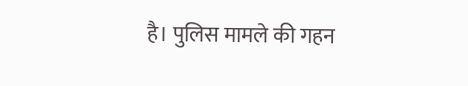है। पुलिस मामले की गहन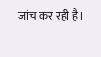जांच कर रही है।